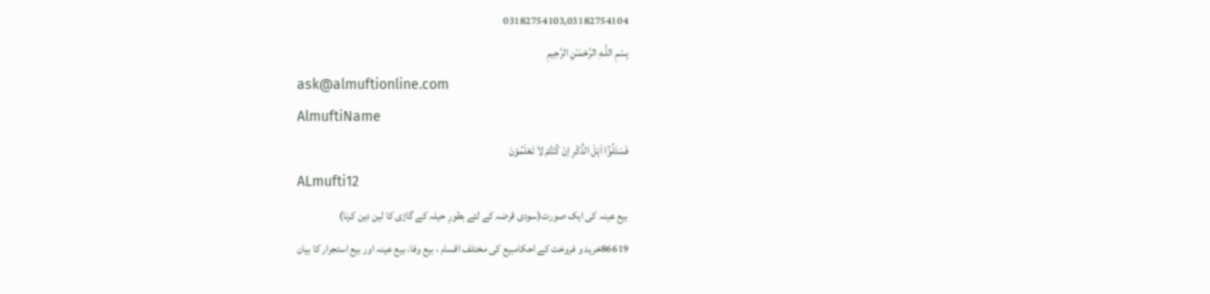03182754103,03182754104
بِسْمِ اللَّـهِ الرَّحْمَـٰنِ الرَّحِيمِ
ask@almuftionline.com
AlmuftiName
فَسْئَلُوْٓا اَہْلَ الذِّکْرِ اِنْ کُنْتُمْ لاَ تَعْلَمُوْنَ
ALmufti12
بیع عینہ کی ایک صورت(سودی قرضہ کے لئے بطورِ حیلہ کے گاڑی کا لین دین کرنا)
86619خرید و فروخت کے احکامبیع کی مختلف اقسام ، بیع وفا، بیع عینہ اور بیع استجرار کا بیان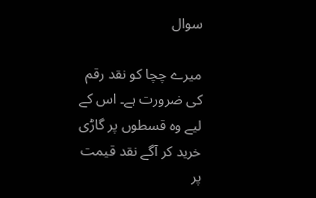سوال

میرے چچا کو نقد رقم کی ضرورت ہے۔ اس کے لیے وہ قسطوں پر گاڑی خرید کر آگے نقد قیمت پر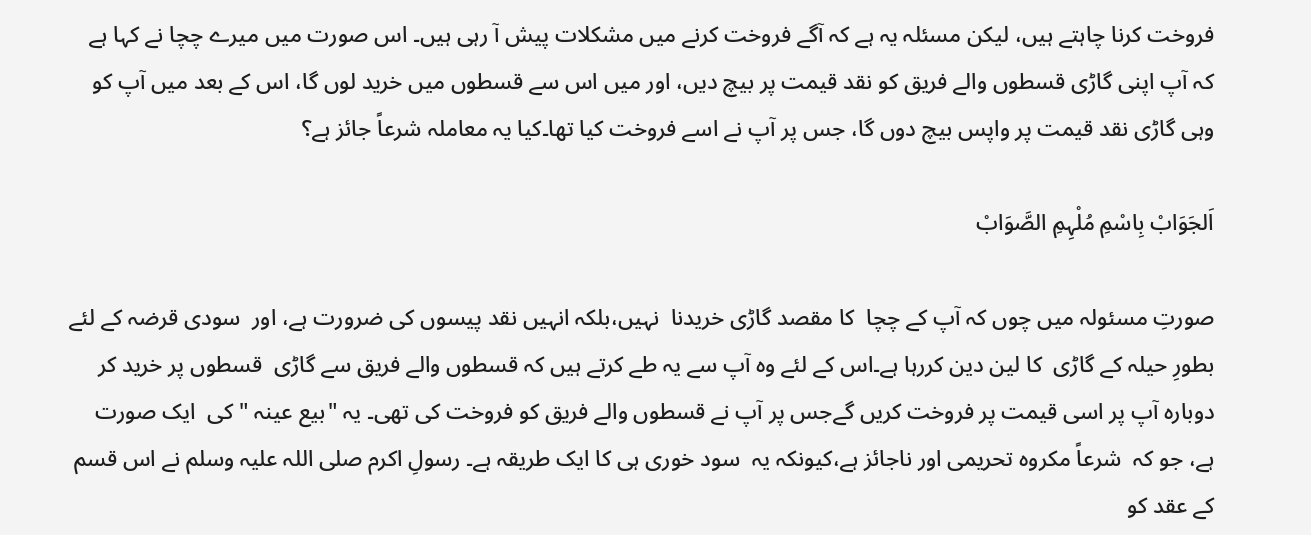فروخت کرنا چاہتے ہیں، لیکن مسئلہ یہ ہے کہ آگے فروخت کرنے میں مشکلات پیش آ رہی ہیں۔ اس صورت میں میرے چچا نے کہا ہے کہ آپ اپنی گاڑی قسطوں والے فریق کو نقد قیمت پر بیچ دیں، اور میں اس سے قسطوں میں خرید لوں گا، اس کے بعد میں آپ کو وہی گاڑی نقد قیمت پر واپس بیچ دوں گا، جس پر آپ نے اسے فروخت کیا تھا۔کیا یہ معاملہ شرعاً جائز ہے؟

اَلجَوَابْ بِاسْمِ مُلْہِمِ الصَّوَابْ

صورتِ مسئولہ میں چوں کہ آپ کے چچا  کا مقصد گاڑی خریدنا  نہیں،بلکہ انہیں نقد پیسوں کی ضرورت ہے، اور  سودی قرضہ کے لئے بطورِ حیلہ کے گاڑی  کا لین دین کررہا ہے۔اس کے لئے وہ آپ سے یہ طے کرتے ہیں کہ قسطوں والے فریق سے گاڑی  قسطوں پر خرید کر دوبارہ آپ پر اسی قیمت پر فروخت کریں گےجس پر آپ نے قسطوں والے فریق کو فروخت کی تھی۔ یہ "بیع عینہ "کی  ایک صورت ہے، جو کہ  شرعاً مکروہ تحریمی اور ناجائز ہے،کیونکہ یہ  سود خوری ہی کا ایک طریقہ ہے۔ رسولِ اکرم صلی اللہ علیہ وسلم نے اس قسم کے عقد کو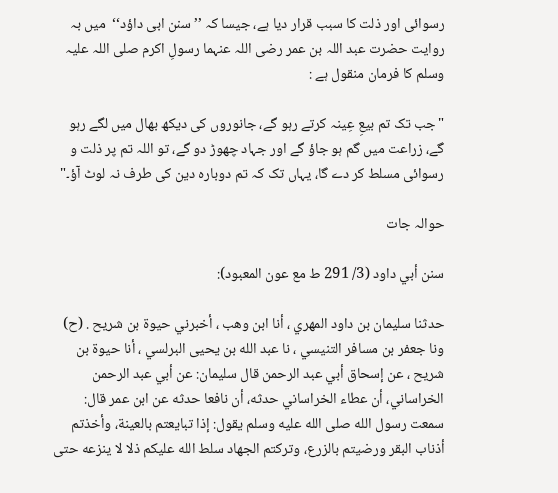رسوائی اور ذلت کا سبب قرار دیا ہے، جیسا کہ ’’سنن ابی داؤد‘‘  میں بہ روایت حضرت عبد اللہ بن عمر رضی اللہ عنہما رسولِ اکرم صلی اللہ علیہ وسلم کا فرمان منقول ہے :

"جب تک تم بیعِ عِینہ کرتے رہو گے، جانوروں کی دیکھ بھال میں لگے رہو گے، زراعت میں گم ہو جاؤ گے اور جہاد چھوڑ دو گے، تو اللہ تم پر ذلت و رسوائی مسلط کر دے گا، یہاں تک کہ تم دوبارہ دین کی طرف نہ لوٹ آؤ۔"

حوالہ جات

سنن أبي داود (3/ 291 ط مع عون المعبود):

حدثنا سليمان بن داود المهري ، أنا ابن وهب ، أخبرني حيوة بن شريح . (ح) ونا جعفر بن مسافر التنيسي ، نا عبد الله بن يحيى البرلسي ، أنا حيوة بن شريح ، عن إسحاق أبي عبد الرحمن قال سليمان: عن أبي عبد الرحمن الخراساني، أن عطاء الخراساني حدثه، أن نافعا حدثه عن ابن عمر قال: سمعت رسول الله صلى الله عليه وسلم يقول: إذا ‌تبايعتم ‌بالعينة، وأخذتم أذناب البقر ورضيتم بالزرع، وتركتم الجهاد سلط الله عليكم ذلا لا ينزعه حتى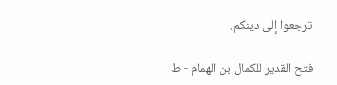ترجعوا إلى دينكم.

فتح القدير للكمال بن الهمام - ط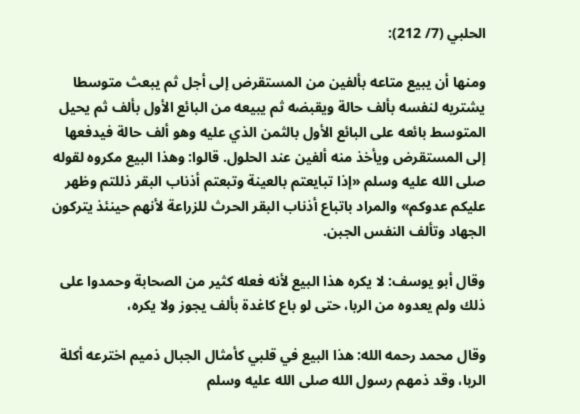الحلبي (7/ 212):

ومنها أن يبيع متاعه بألفين من المستقرض إلى أجل ثم يبعث متوسطا يشتريه لنفسه بألف حالة ويقبضه ثم يبيعه من البائع الأول بألف ثم يحيل المتوسط بائعه على البائع الأول بالثمن الذي عليه وهو ألف حالة فيدفعها إلى المستقرض ويأخذ منه ألفين عند الحلول. قالوا: وهذا البيع مكروه لقوله صلى الله عليه وسلم «إذا تبايعتم بالعينة وتبعتم أذناب البقر ذللتم وظهر عليكم عدوكم» والمراد باتباع أذناب البقر الحرث للزراعة لأنهم حينئذ يتركون الجهاد وتألف النفس الجبن.

وقال أبو يوسف: لا يكره هذا البيع لأنه فعله كثير من الصحابة وحمدوا على ذلك ولم يعدوه من الربا، حتى لو باع كاغدة بألف يجوز ولا يكره،

وقال محمد رحمه الله: هذا البيع في قلبي كأمثال الجبال ذميم اخترعه أكلة الربا، وقد ذمهم رسول الله صلى الله عليه وسلم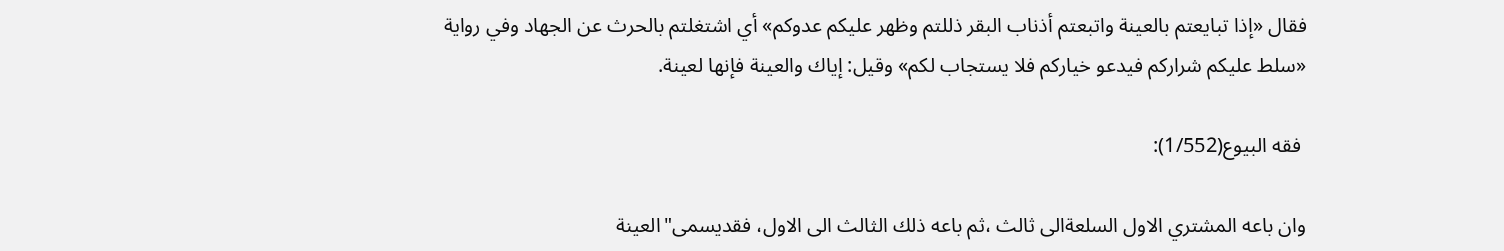فقال «إذا تبايعتم بالعينة واتبعتم أذناب البقر ذللتم وظهر عليكم عدوكم» أي اشتغلتم بالحرث عن الجهاد وفي رواية «سلط عليكم شراركم فيدعو خياركم فلا يستجاب لكم» وقيل: إياك والعينة فإنها لعينة.

 فقه البيوع(1/552):

وان باعه المشتري الاول السلعةالى ثالث ،ثم باعه ذلك الثالث الى الاول، فقديسمى"العينة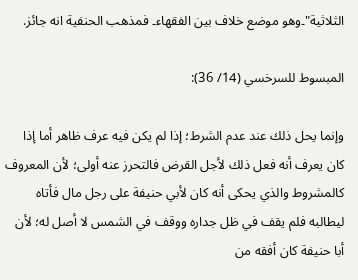الثلاثية"۔وهو موضع خلاف بين الفقهاء۔ فمذهب الحنفية انه جائز.

المبسوط للسرخسي (14/ 36):

وإنما يحل ذلك عند عدم الشرط؛ إذا لم يكن فيه عرف ظاهر أما إذا كان يعرف أنه فعل ذلك لأجل القرض فالتحرز عنه أولى؛ لأن المعروف كالمشروط والذي يحكى أنه كان لأبي حنيفة على رجل مال فأتاه ليطالبه فلم يقف في ظل جداره ووقف في الشمس لا أصل له؛ لأن أبا حنيفة كان أفقه من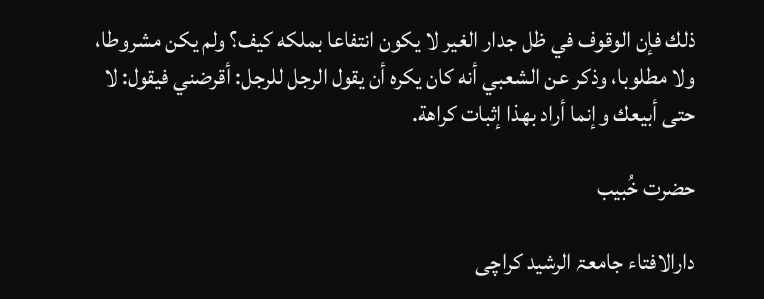ذلك فإن الوقوف في ظل جدار الغير لا يكون انتفاعا بملكه كيف؟ ولم يكن مشروطا، ولا مطلوبا، وذكر عن الشعبي أنه كان يكره أن يقول الرجل للرجل: أقرضني فيقول: لا حتى أبيعك وإنما أراد بهذا إثبات كراهة.

حضرت خُبیب

دارالافتاء جامعۃ الرشید کراچی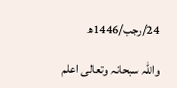24/رجب/1446ھ

واللہ سبحانہ وتعالی اعلم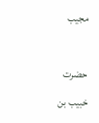مجیب

حضرت خبیب بن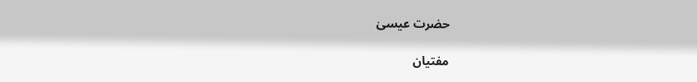حضرت عیسیٰ

مفتیان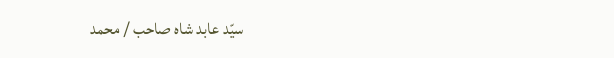سیّد عابد شاہ صاحب / محمد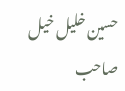حسین خلیل خیل صاحب